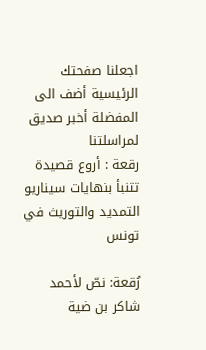اجعلنا صفحتك الرئيسية أضف الى المفضلة أخبر صديق لمراسلتنا
رقعة : أروع قصيدة تتنبأ بنهايات سيناريو التمديد والتوريث في تونس

رُقعة: نصّ لأحمد شاكر بن ضية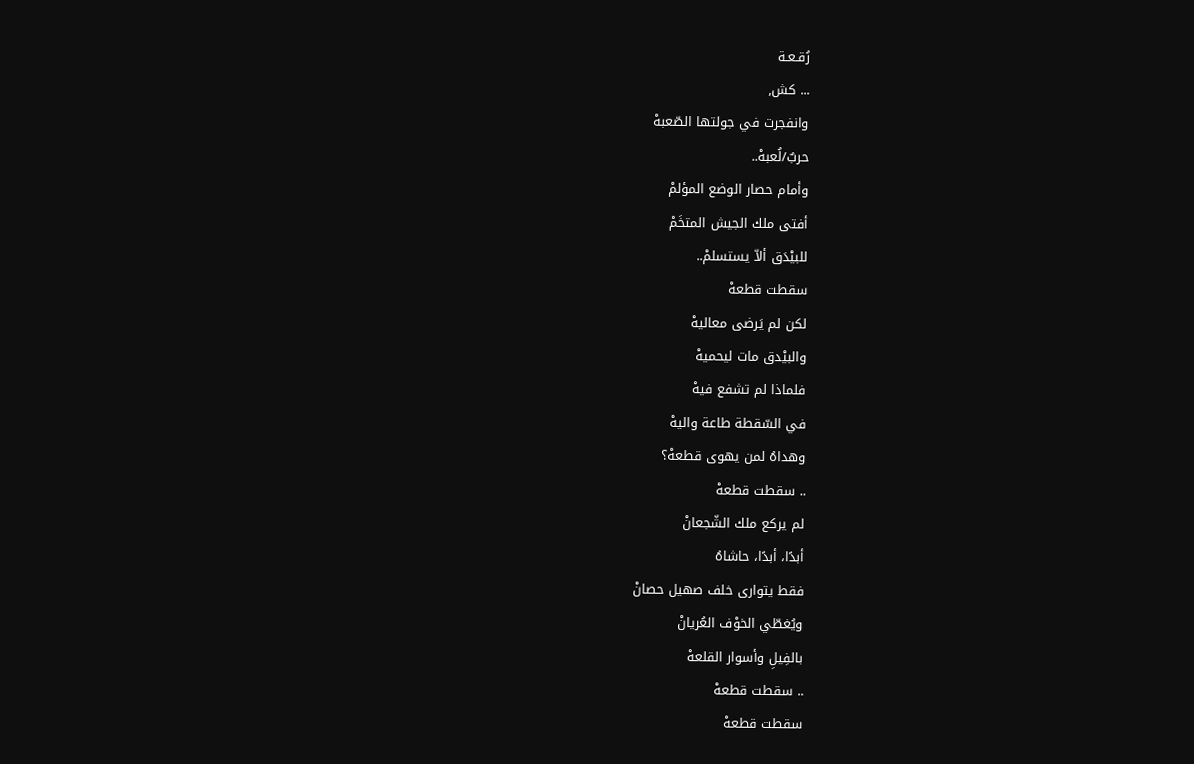رُقـعـة
... كش,
وانفجرت في جولتها الصّعبهْ
حربٌ/لُعبهْ..
وأمام حصار الوضع المؤلمْ
أفتى ملك الجيش المتخَمْ
للبيْدَق ألاّ يستسلمْ..
سقطت قطعهْ
لكن لم يَرضى معاليهْ
والبيْدق مات ليحميهْ
فلماذا لم تشفع فيهْ
في السّقطة طاعة واليهْ
وهداهُ لمن يهوى قطعهْ؟
.. سقطت قطعهْ
لم يركع ملك الشّجعانْ
أبدًا، أبدًا، حاشاهُ
فقط يتوارى خلف صهيل حصانْ
ويُغطّي الخوْف العُريانْ
بالفِيلِ وأسوار القلعهْ
.. سقطت قطعهْ
سقطت قطعهْ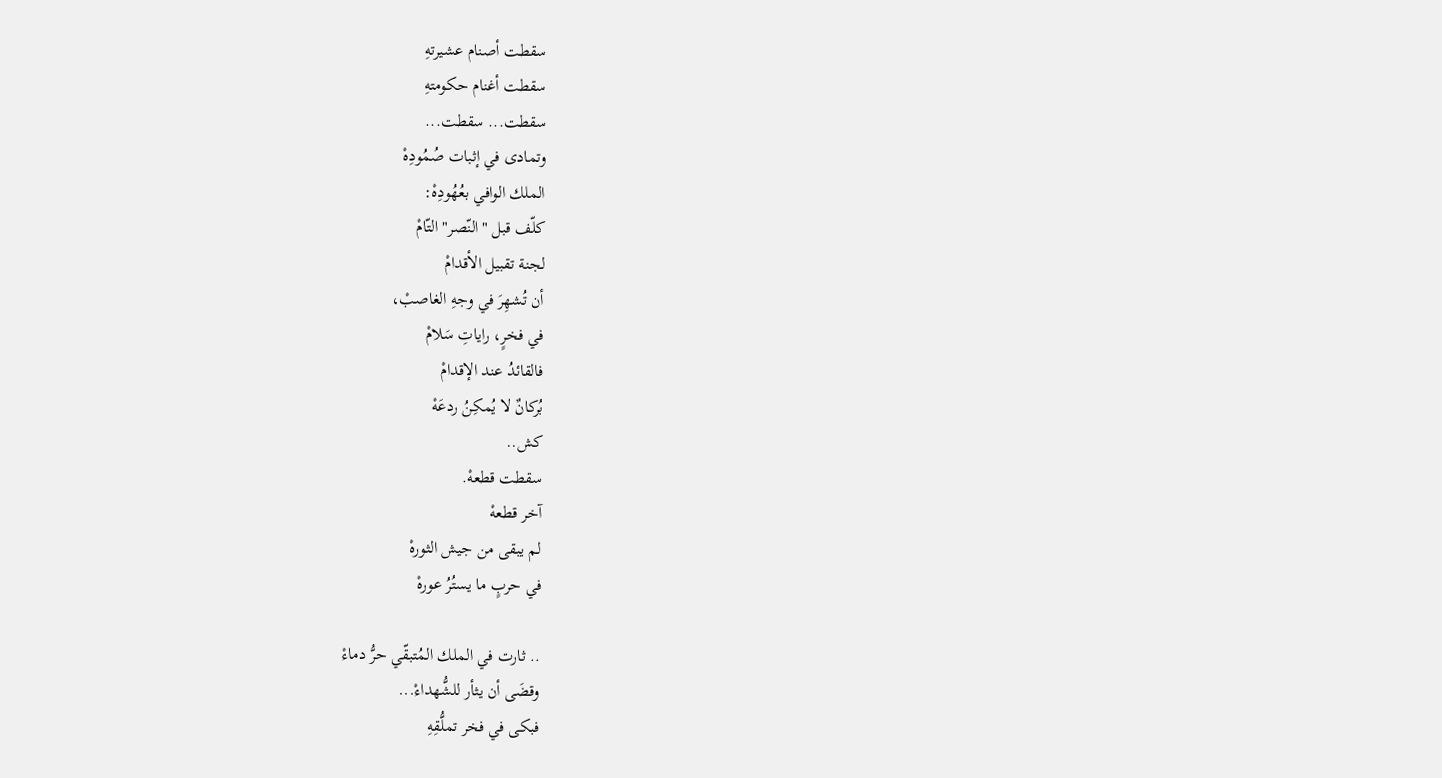سقطت أصنام عشيرتهِ
سقطت أغنام حكومتهِ
سقطت... سقطت...
وتمادى في إثبات صُمُودِهْ
الملك الوافي بعُهُودِهْ:
كلّف قبل "النّصر" التّامْ
لجنة تقبيل الأقدامْ
أن تُشهِرَ في وجهِ الغاصبْ،
في فخرٍ، راياتِ سَلامْ
فالقائدُ عند الإقدامْ
بُركانٌ لا يُمكِنُ ردعَهْ
كش..
سقطت قطعهْ.
آخر قطعهْ
لم يبقى من جيش الثورهْ
في حربٍ ما يستُرُ عورهْ

.. ثارت في الملك المُتبقّي حرُّ دماءْ
وقضَى أن يثأر للشُّهداءْ...
فبكى في فخر تملُّقِهِ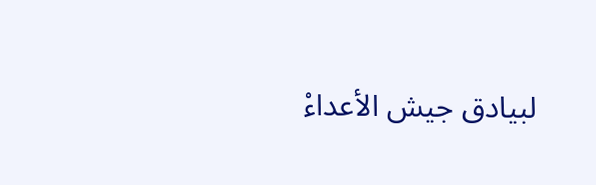لبيادق جيش الأعداءْ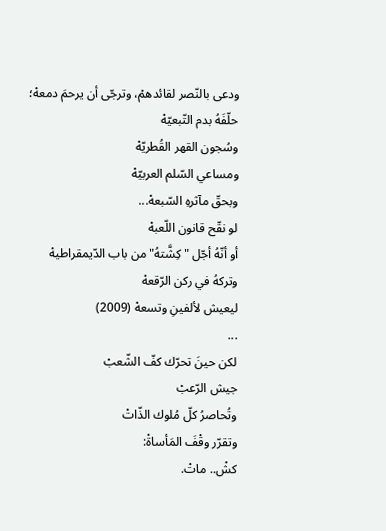ودعى بالنّصر لقائدهمْ، وترجّى أن يرحمَ دمعهْ؛
حلّفَهُ بدم التّبعيّهْ
وسُجون القهر القُطريّهْ
ومساعي السّلم العربيّهْ
وبحقّ مآثرهِ السّبعهْ...
لو نقّح قانون اللّعبهْ
أو أنّهُ أجّل "كِشَّتهُ" من باب الدّيمقراطيهْ
وتركهُ في ركن الرّقعهْ
ليعيش لألفينِ وتسعهْ (2009)
...
لكن حينَ تحرّك كفّ الشّعبْ
جيش الرّعبْ
وتُحاصرُ كلّ مُلوك الذّاتْ
وتقرّر وقْفَ المَأساةْ:
كشْ.. ماتْ.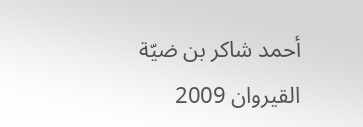أحمد شاكر بن ضيّة
القيروان 2009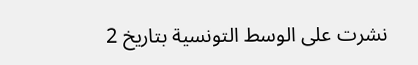نشرت على الوسط التونسية بتاريخ 2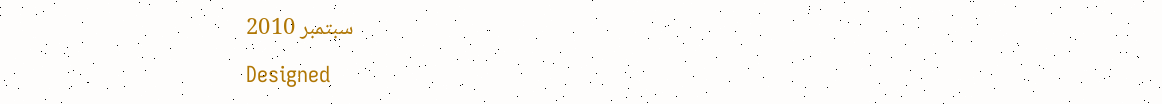سبتمبر 2010

Designed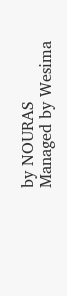by NOURAS
Managed by Wesima